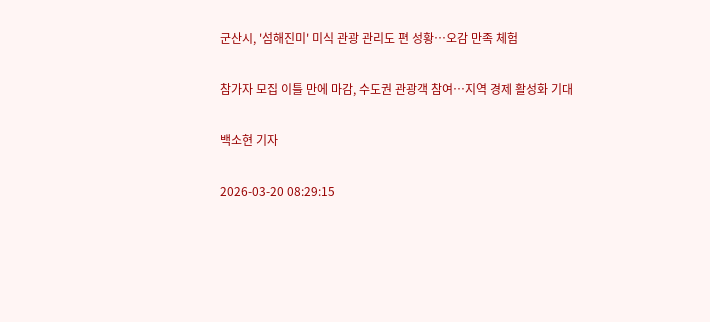군산시, '섬해진미' 미식 관광 관리도 편 성황…오감 만족 체험

참가자 모집 이틀 만에 마감, 수도권 관광객 참여…지역 경제 활성화 기대

백소현 기자

2026-03-20 08:29:15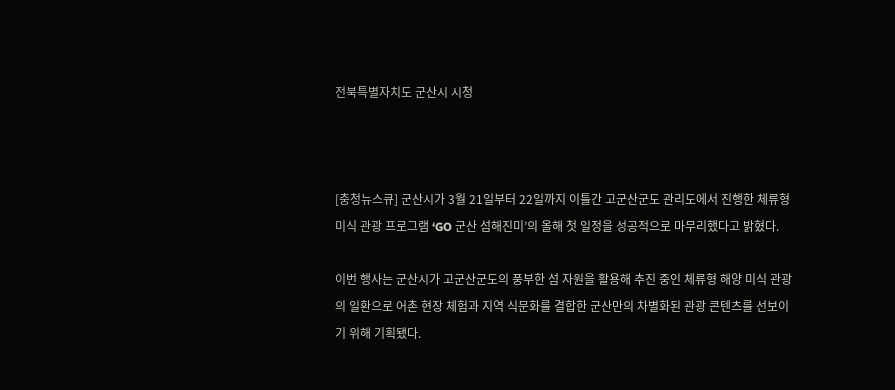전북특별자치도 군산시 시청



[충청뉴스큐] 군산시가 3월 21일부터 22일까지 이틀간 고군산군도 관리도에서 진행한 체류형 미식 관광 프로그램 ‘GO 군산 섬해진미’의 올해 첫 일정을 성공적으로 마무리했다고 밝혔다.

이번 행사는 군산시가 고군산군도의 풍부한 섬 자원을 활용해 추진 중인 체류형 해양 미식 관광의 일환으로 어촌 현장 체험과 지역 식문화를 결합한 군산만의 차별화된 관광 콘텐츠를 선보이기 위해 기획됐다.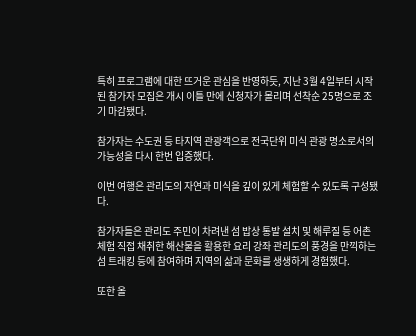특히 프로그램에 대한 뜨거운 관심을 반영하듯, 지난 3월 4일부터 시작된 참가자 모집은 개시 이틀 만에 신청자가 몰리며 선착순 25명으로 조기 마감됐다.

참가자는 수도권 등 타지역 관광객으로 전국단위 미식 관광 명소로서의 가능성을 다시 한번 입증했다.

이번 여행은 관리도의 자연과 미식을 깊이 있게 체험할 수 있도록 구성됐다.

참가자들은 관리도 주민이 차려낸 섬 밥상 통발 설치 및 해루질 등 어촌 체험 직접 채취한 해산물을 활용한 요리 강좌 관리도의 풍경을 만끽하는 섬 트래킹 등에 참여하며 지역의 삶과 문화를 생생하게 경험했다.

또한 올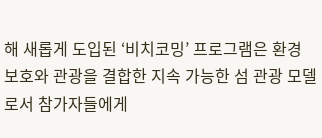해 새롭게 도입된 ‘비치코밍’ 프로그램은 환경 보호와 관광을 결합한 지속 가능한 섬 관광 모델로서 참가자들에게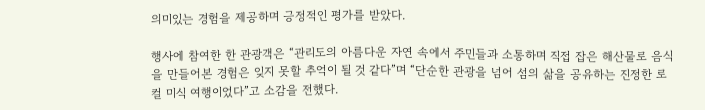의미있는 경험을 제공하며 긍정적인 평가를 받았다.

행사에 참여한 한 관광객은 “관리도의 아름다운 자연 속에서 주민들과 소통하며 직접 잡은 해산물로 음식을 만들어본 경험은 잊지 못할 추억이 될 것 같다”며 “단순한 관광을 넘어 섬의 삶을 공유하는 진정한 로컬 미식 여행이었다”고 소감을 전했다.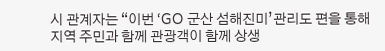시 관계자는 “이번 ‘GO 군산 섬해진미’관리도 편을 통해 지역 주민과 함께 관광객이 함께 상생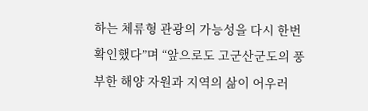하는 체류형 관광의 가능성을 다시 한번 확인했다”며 “앞으로도 고군산군도의 풍부한 해양 자원과 지역의 삶이 어우러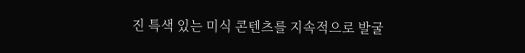진 특색 있는 미식 콘텐츠를 지속적으로 발굴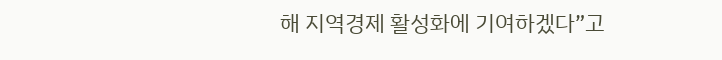해 지역경제 활성화에 기여하겠다”고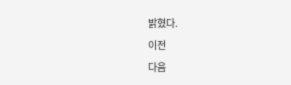밝혔다.
이전
다음